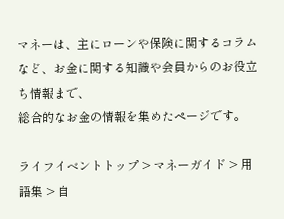マネーは、主にローンや保険に関するコラムなど、お金に関する知識や会員からのお役立ち情報まで、
総合的なお金の情報を集めたページです。

ライフイベントトップ > マネーガイド > 用語集 > 自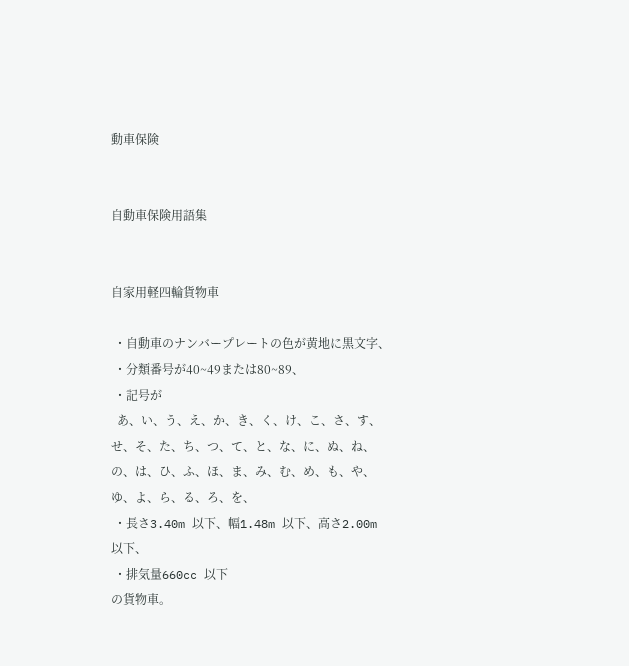動車保険


自動車保険用語集


自家用軽四輪貨物車

 ・自動車のナンバープレートの色が黄地に黒文字、
 ・分類番号が40~49または80~89、
 ・記号が
  あ、い、う、え、か、き、く、け、こ、さ、す、せ、そ、た、ち、つ、て、と、な、に、ぬ、ね、の、は、ひ、ふ、ほ、ま、み、む、め、も、や、ゆ、よ、ら、る、ろ、を、
 ・長さ3.40m 以下、幅1.48m 以下、高さ2.00m 以下、
 ・排気量660cc 以下
の貨物車。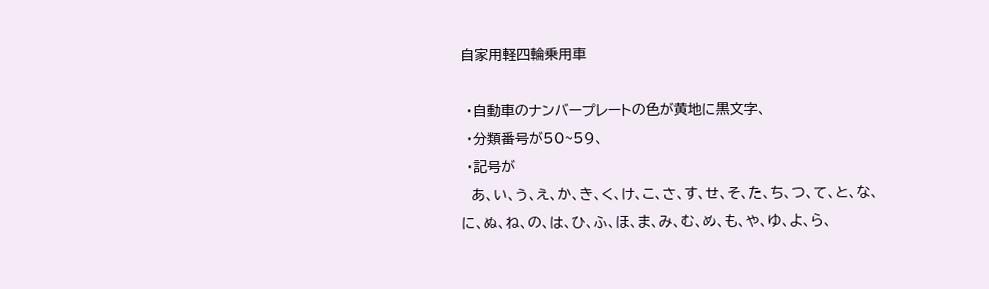自家用軽四輪乗用車

 ・自動車のナンバープレートの色が黄地に黒文字、
 ・分類番号が50~59、
 ・記号が
  あ、い、う、え、か、き、く、け、こ、さ、す、せ、そ、た、ち、つ、て、と、な、に、ぬ、ね、の、は、ひ、ふ、ほ、ま、み、む、め、も、や、ゆ、よ、ら、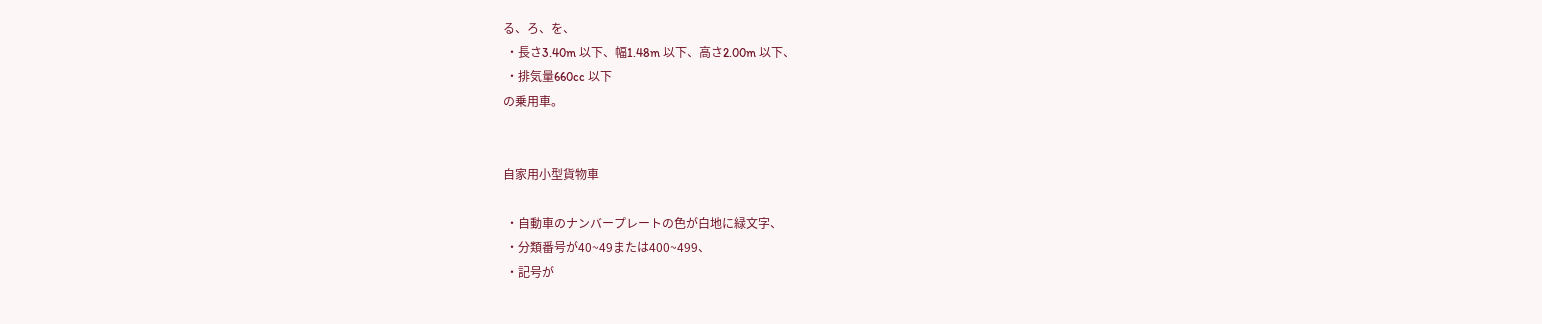る、ろ、を、
 ・長さ3.40m 以下、幅1.48m 以下、高さ2.00m 以下、
 ・排気量660cc 以下
の乗用車。


自家用小型貨物車

 ・自動車のナンバープレートの色が白地に緑文字、
 ・分類番号が40~49または400~499、
 ・記号が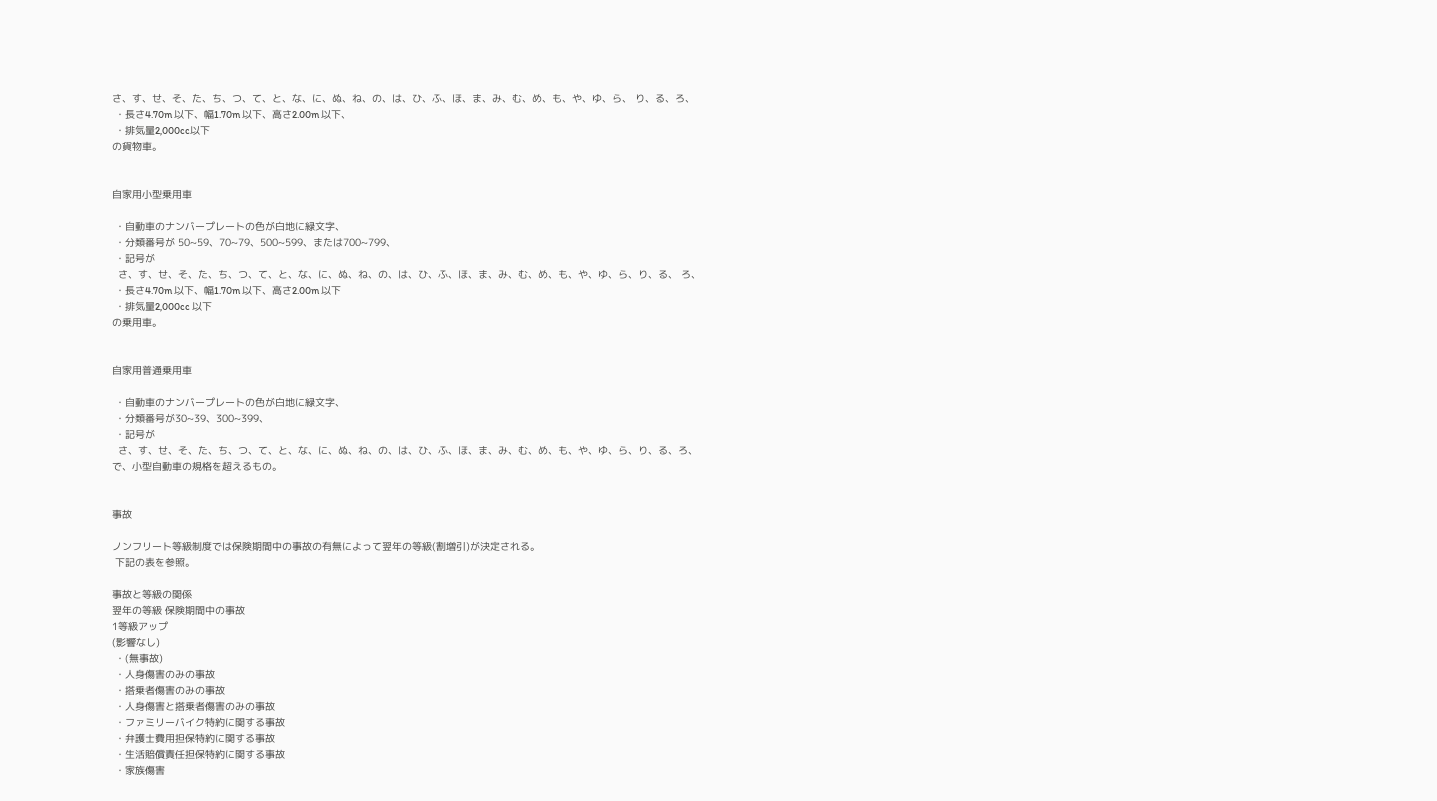さ、す、せ、そ、た、ち、つ、て、と、な、に、ぬ、ね、の、は、ひ、ふ、ほ、ま、み、む、め、も、や、ゆ、ら、 り、る、ろ、
 ・長さ4.70m 以下、幅1.70m 以下、高さ2.00m 以下、
 ・排気量2,000cc以下
の貨物車。


自家用小型乗用車

 ・自動車のナンバープレートの色が白地に緑文字、
 ・分類番号が 50~59、70~79、500~599、または700~799、
 ・記号が
  さ、す、せ、そ、た、ち、つ、て、と、な、に、ぬ、ね、の、は、ひ、ふ、ほ、ま、み、む、め、も、や、ゆ、ら、り、る、 ろ、
 ・長さ4.70m 以下、幅1.70m 以下、高さ2.00m 以下
 ・排気量2,000cc 以下
の乗用車。


自家用普通乗用車

 ・自動車のナンバープレートの色が白地に緑文字、
 ・分類番号が30~39、300~399、
 ・記号が
  さ、す、せ、そ、た、ち、つ、て、と、な、に、ぬ、ね、の、は、ひ、ふ、ほ、ま、み、む、め、も、や、ゆ、ら、り、る、ろ、
で、小型自動車の規格を超えるもの。


事故

ノンフリート等級制度では保険期間中の事故の有無によって翌年の等級(割増引)が決定される。
 下記の表を参照。

事故と等級の関係
翌年の等級 保険期間中の事故
1等級アップ
(影響なし)
 ・(無事故)
 ・人身傷害のみの事故
 ・搭乗者傷害のみの事故
 ・人身傷害と搭乗者傷害のみの事故
 ・ファミリーバイク特約に関する事故
 ・弁護士費用担保特約に関する事故
 ・生活賠償責任担保特約に関する事故
 ・家族傷害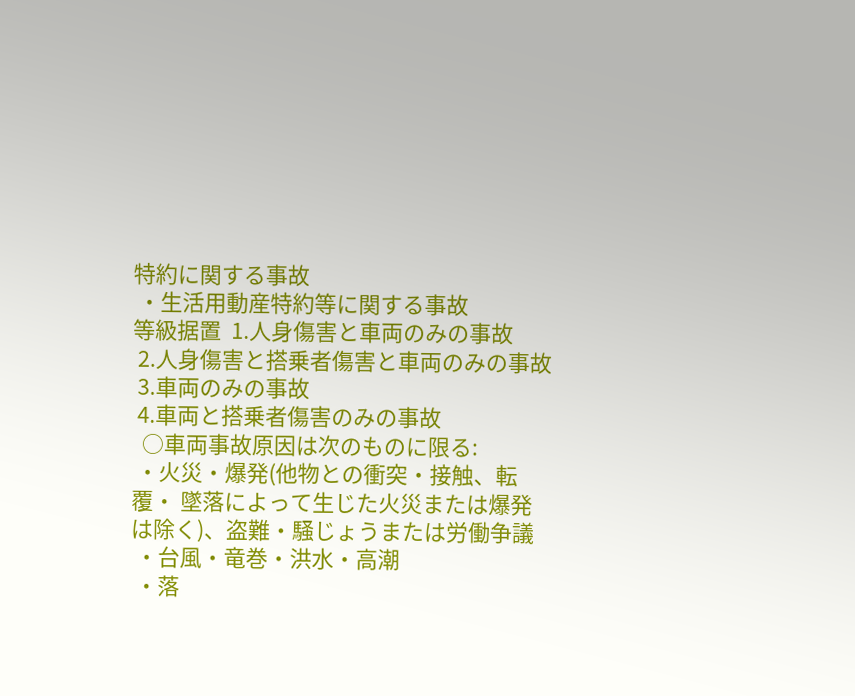特約に関する事故
 ・生活用動産特約等に関する事故
等級据置  1.人身傷害と車両のみの事故
 2.人身傷害と搭乗者傷害と車両のみの事故
 3.車両のみの事故
 4.車両と搭乗者傷害のみの事故
  ○車両事故原因は次のものに限る:
 ・火災・爆発(他物との衝突・接触、転覆・ 墜落によって生じた火災または爆発は除く)、盗難・騒じょうまたは労働争議
 ・台風・竜巻・洪水・高潮
 ・落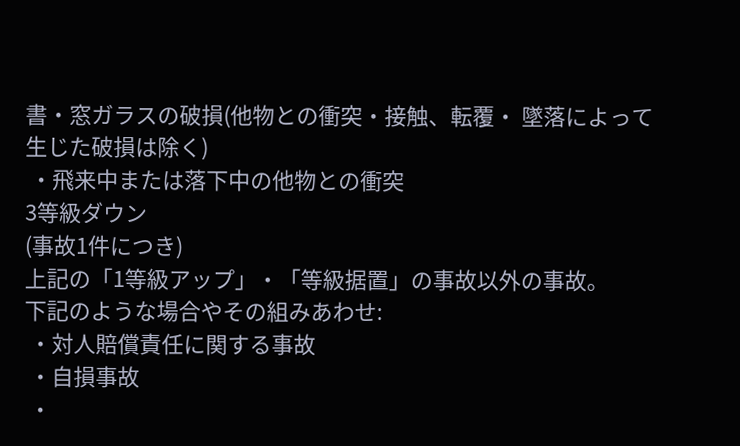書・窓ガラスの破損(他物との衝突・接触、転覆・ 墜落によって生じた破損は除く)
 ・飛来中または落下中の他物との衝突
3等級ダウン
(事故1件につき)
上記の「1等級アップ」・「等級据置」の事故以外の事故。
下記のような場合やその組みあわせ:
 ・対人賠償責任に関する事故
 ・自損事故
 ・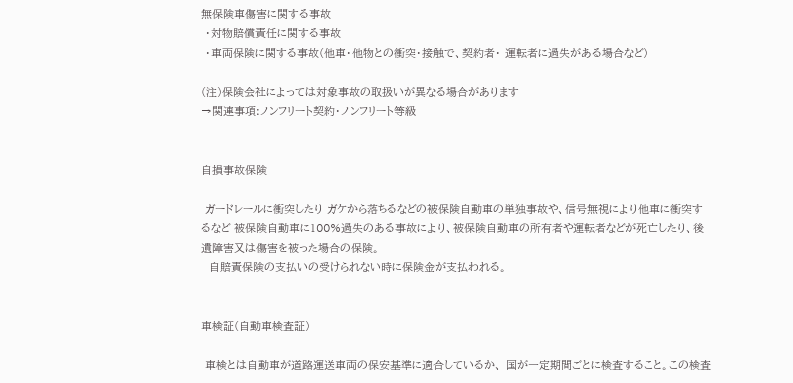無保険車傷害に関する事故
 ・対物賠償責任に関する事故
 ・車両保険に関する事故(他車・他物との衝突・接触で、契約者・ 運転者に過失がある場合など)

(注)保険会社によっては対象事故の取扱いが異なる場合があります
→関連事項:ノンフリート契約・ノンフリート等級


自損事故保険

 ガードレールに衝突したり ガケから落ちるなどの被保険自動車の単独事故や、信号無視により他車に衝突するなど 被保険自動車に100%過失のある事故により、被保険自動車の所有者や運転者などが死亡したり、後遺障害又は傷害を被った場合の保険。
  自賠責保険の支払いの受けられない時に保険金が支払われる。


車検証(自動車検査証)

 車検とは自動車が道路運送車両の保安基準に適合しているか、 国が一定期間ごとに検査すること。この検査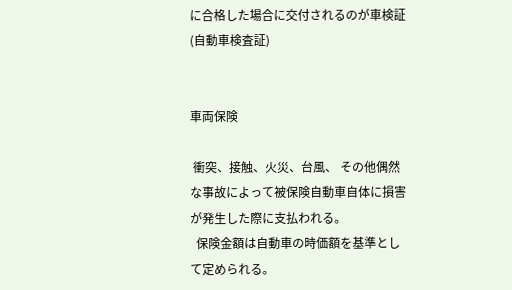に合格した場合に交付されるのが車検証 (自動車検査証)


車両保険

 衝突、接触、火災、台風、 その他偶然な事故によって被保険自動車自体に損害が発生した際に支払われる。
  保険金額は自動車の時価額を基準として定められる。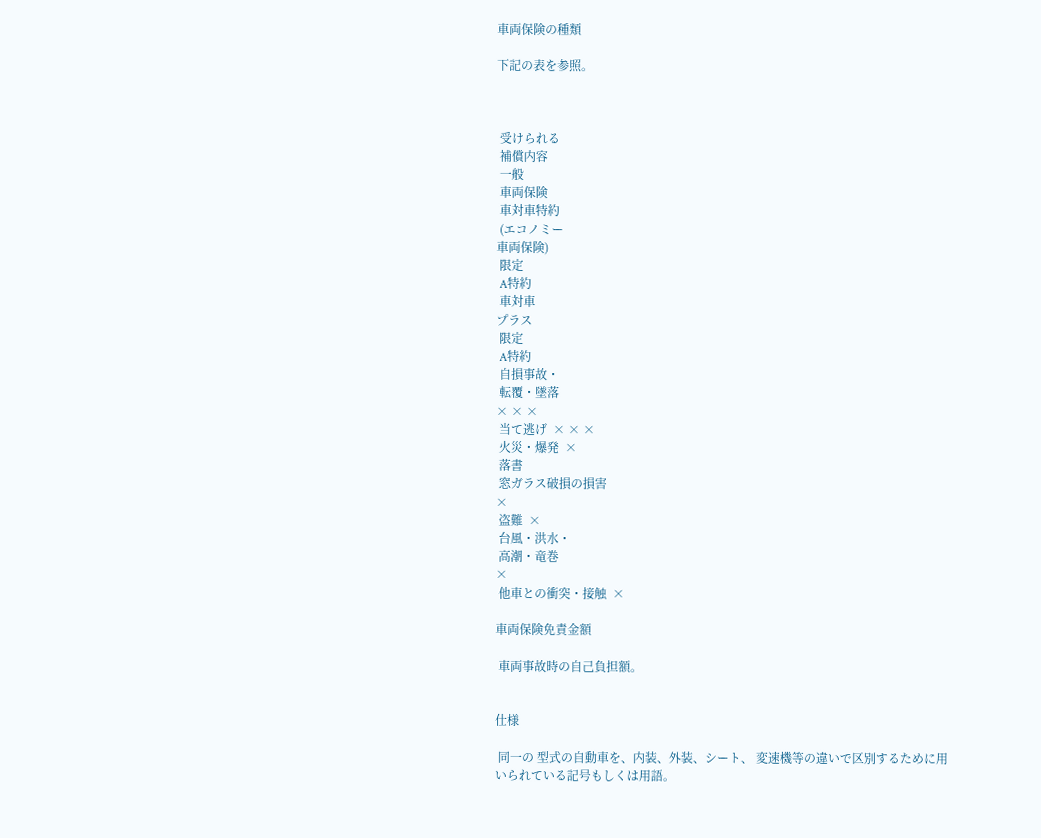車両保険の種類

下記の表を参照。



 受けられる
 補償内容
 一般
 車両保険
 車対車特約
 (エコノミー
車両保険)
 限定
 A特約
 車対車
プラス
 限定
 A特約
 自損事故・
 転覆・墜落
× × ×
 当て逃げ  × × ×
 火災・爆発  ×
 落書
 窓ガラス破損の損害
×
 盗難  ×
 台風・洪水・
 高潮・竜巻
×
 他車との衝突・接触  ×

車両保険免責金額

 車両事故時の自己負担額。


仕様

 同一の 型式の自動車を、内装、外装、シート、 変速機等の違いで区別するために用いられている記号もしくは用語。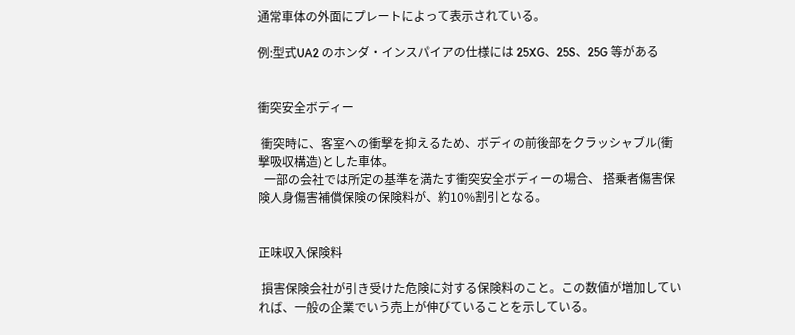通常車体の外面にプレートによって表示されている。

例:型式UA2 のホンダ・インスパイアの仕様には 25XG、25S、25G 等がある


衝突安全ボディー

 衝突時に、客室への衝撃を抑えるため、ボディの前後部をクラッシャブル(衝撃吸収構造)とした車体。
  一部の会社では所定の基準を満たす衝突安全ボディーの場合、 搭乗者傷害保険人身傷害補償保険の保険料が、約10%割引となる。


正味収入保険料

 損害保険会社が引き受けた危険に対する保険料のこと。この数値が増加していれば、一般の企業でいう売上が伸びていることを示している。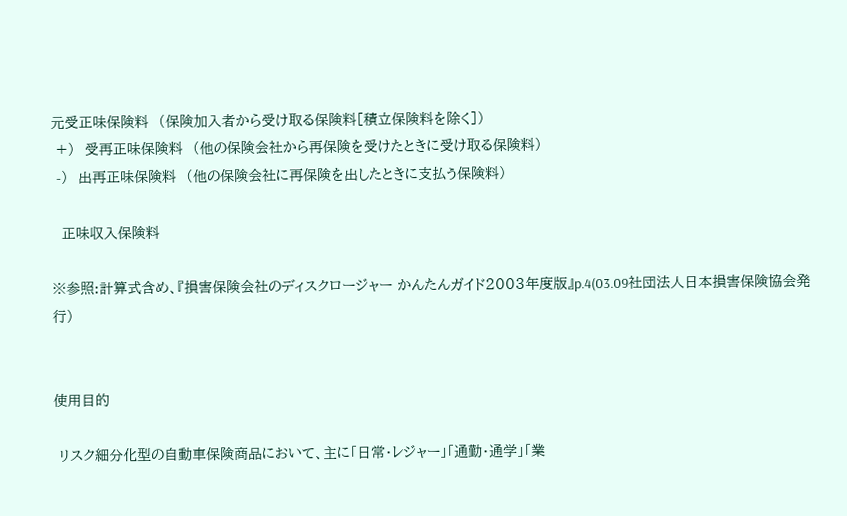元受正味保険料  (保険加入者から受け取る保険料[積立保険料を除く])
 +)  受再正味保険料  (他の保険会社から再保険を受けたときに受け取る保険料)
 -)  出再正味保険料  (他の保険会社に再保険を出したときに支払う保険料)

  正味収入保険料

※参照:計算式含め、『損害保険会社のディスクロージャー かんたんガイド2003年度版』p.4(03.09社団法人日本損害保険協会発行)


使用目的

 リスク細分化型の自動車保険商品において、主に「日常・レジャー」「通勤・通学」「業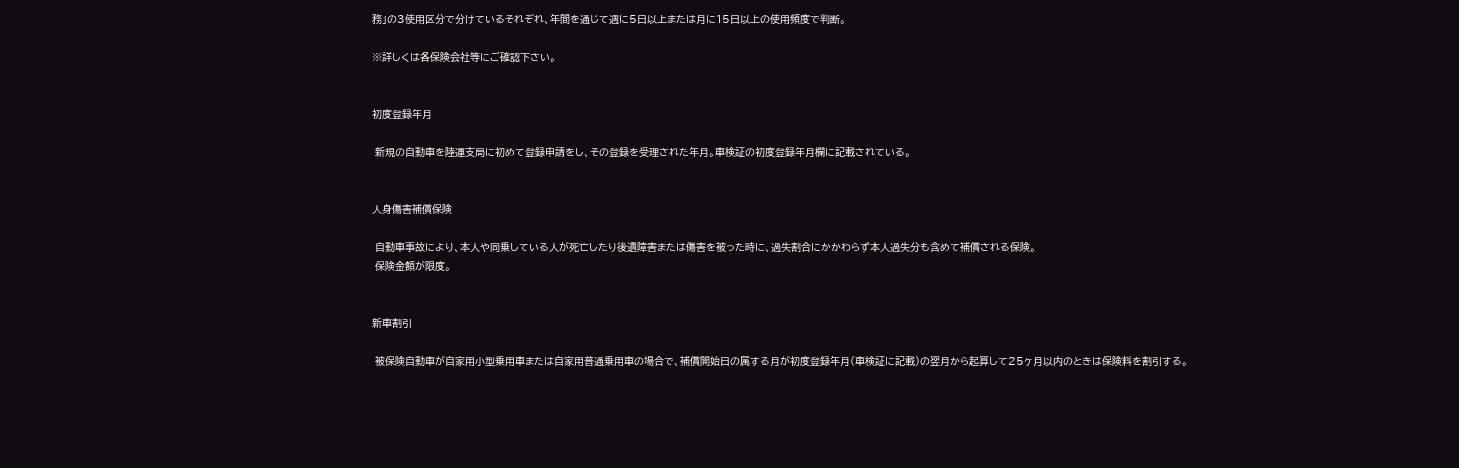務」の3使用区分で分けているそれぞれ、年間を通じて週に5日以上または月に15日以上の使用頻度で判断。

※詳しくは各保険会社等にご確認下さい。


初度登録年月

 新規の自動車を陸運支局に初めて登録申請をし、その登録を受理された年月。車検証の初度登録年月欄に記載されている。


人身傷害補償保険

 自動車事故により、本人や同乗している人が死亡したり後遺障害または傷害を被った時に、過失割合にかかわらず本人過失分も含めて補償される保険。
 保険金額が限度。


新車割引

 被保険自動車が自家用小型乗用車または自家用普通乗用車の場合で、補償開始日の属する月が初度登録年月(車検証に記載)の翌月から起算して25ヶ月以内のときは保険料を割引する。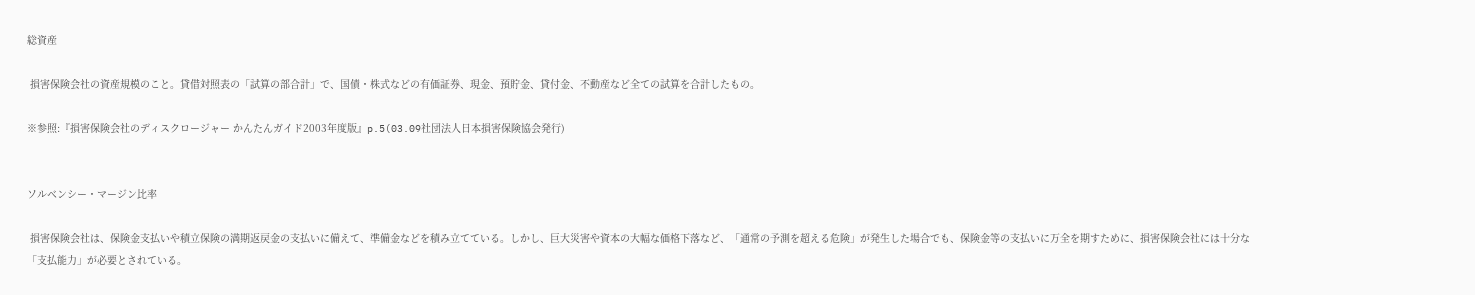総資産

 損害保険会社の資産規模のこと。貸借対照表の「試算の部合計」で、国債・株式などの有価証券、現金、預貯金、貸付金、不動産など全ての試算を合計したもの。

※参照:『損害保険会社のディスクロージャー かんたんガイド2003年度版』p.5(03.09社団法人日本損害保険協会発行)


ソルベンシー・マージン比率

 損害保険会社は、保険金支払いや積立保険の満期返戻金の支払いに備えて、準備金などを積み立てている。しかし、巨大災害や資本の大幅な価格下落など、「通常の予測を超える危険」が発生した場合でも、保険金等の支払いに万全を期すために、損害保険会社には十分な「支払能力」が必要とされている。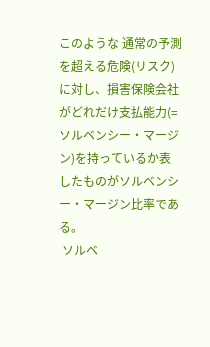このような 通常の予測を超える危険(リスク)に対し、損害保険会社がどれだけ支払能力(=ソルベンシー・マージン)を持っているか表したものがソルベンシー・マージン比率である。
 ソルベ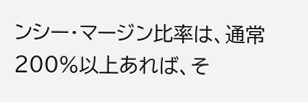ンシー・マージン比率は、通常200%以上あれば、そ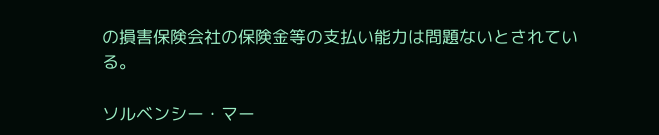の損害保険会社の保険金等の支払い能力は問題ないとされている。

ソルベンシー・マー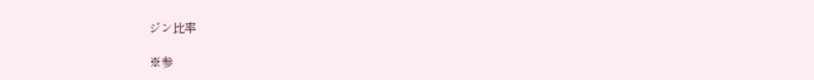ジン比率

※参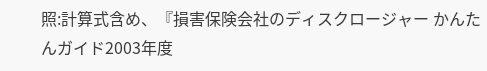照:計算式含め、『損害保険会社のディスクロージャー かんたんガイド2003年度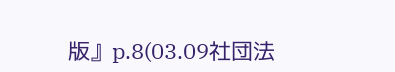版』p.8(03.09社団法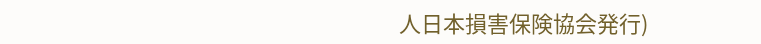人日本損害保険協会発行)